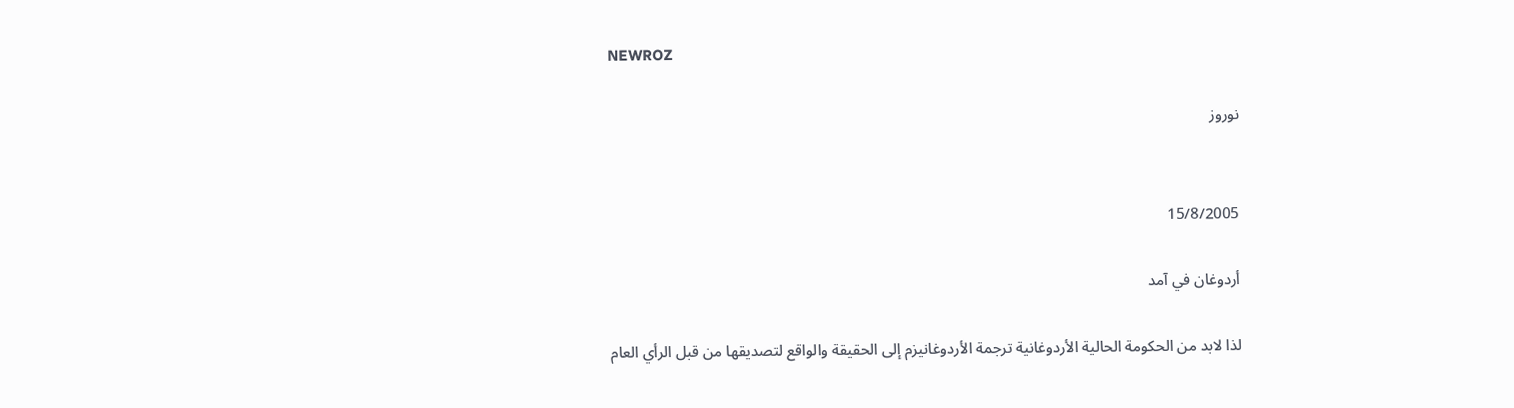NEWROZ

نوروز


15/8/2005

أردوغان في آمد

لذا لابد من الحكومة الحالية الأردوغانية ترجمة الأردوغانيزم إلى الحقيقة والواقع لتصديقها من قبل الرأي العام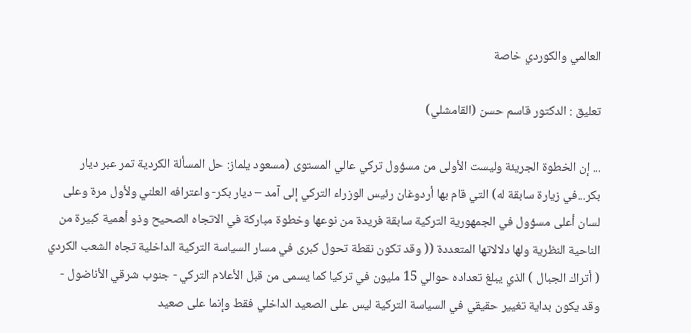العالمي والكوردي خاصة

تعليق : الدكتور قاسم حسن (القامشلي)

... إن الخطوة الجريئة وليست الأولى من مسؤول تركي عالي المستوى (مسعود يلماز: حل المسألة الكردية تمر عبر ديار بكر...في زيارة سابقة له) التي قام بها أردوغان رئيس الوزراء التركي إلى آمد – ديار بكر- واعترافه العلني ولأول مرة وعلى لسان أعلى مسؤول في الجمهورية التركية سابقة فريدة من نوعها وخطوة مباركة في الاتجاه الصحيح وذو أهمية كبيرة من الناحية النظرية ولها دلالاتها المتعددة (( وقد تكون نقطة تحول كبرى في مسار السياسة التركية الداخلية تجاه الشعب الكردي ( أتراك الجبال ) الذي يبلغ تعداده حوالي 15 مليون في تركيا كما يسمى من قبل الأعلام التركي - جنوب شرقي الأناضول - وقد يكون بداية تغيير حقيقي في السياسة التركية ليس على الصعيد الداخلي فقط وإنما على صعيد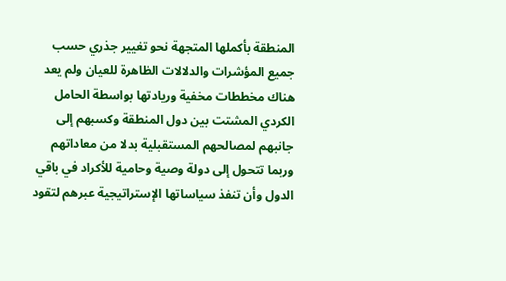المنطقة بأكملها المتجهة نحو تغيير جذري حسب جميع المؤشرات والدلالات الظاهرة للعيان ولم يعد هناك مخططات مخفية وريادتها بواسطة الحامل الكردي المشتت بين دول المنطقة وكسبهم إلى جانبهم لمصالحهم المستقبلية بدلا من معاداتهم وربما تتحول إلى دولة وصية وحامية للأكراد في باقي الدول وأن تنفذ سياساتها الإستراتيجية عبرهم لتقود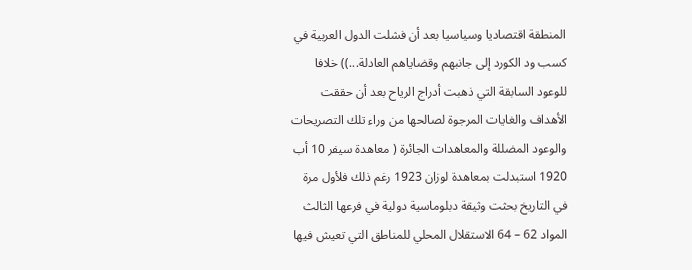المنطقة اقتصاديا وسياسيا بعد أن فشلت الدول العربية في كسب ود الكورد إلى جانبهم وقضاياهم العادلة...)) خلافا للوعود السابقة التي ذهبت أدراج الرياح بعد أن حققت الأهداف والغايات المرجوة لصالحها من وراء تلك التصريحات والوعود المضللة والمعاهدات الجائرة ( معاهدة سيفر 10 أب 1920 استبدلت بمعاهدة لوزان 1923 رغم ذلك فلأول مرة في التاريخ بحثت وثيقة دبلوماسية دولية في فرعها الثالث المواد 62 – 64 الاستقلال المحلي للمناطق التي تعيش فيها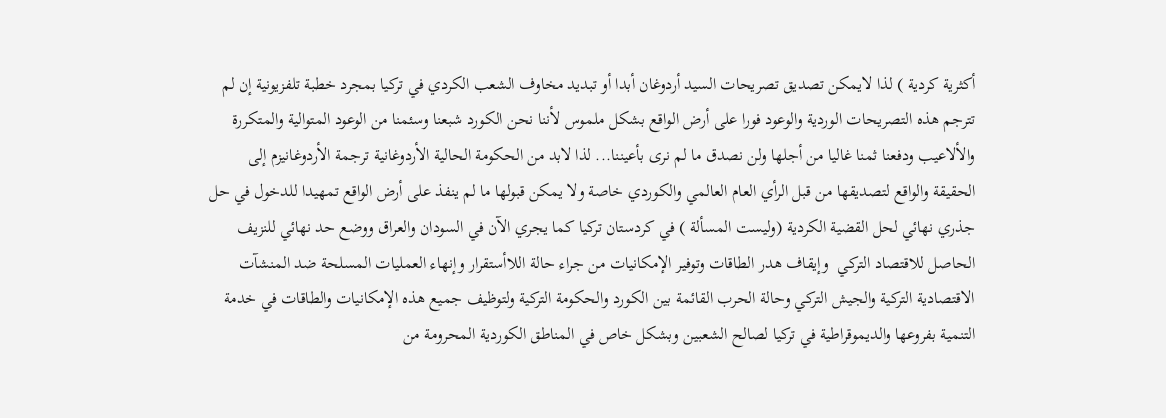أكثرية كردية ) لذا لايمكن تصديق تصريحات السيد أردوغان أبدا أو تبديد مخاوف الشعب الكردي في تركيا بمجرد خطبة تلفزيونية إن لم تترجم هذه التصريحات الوردية والوعود فورا على أرض الواقع بشكل ملموس لأننا نحن الكورد شبعنا وسئمنا من الوعود المتوالية والمتكررة والألاعيب ودفعنا ثمنا غاليا من أجلها ولن نصدق ما لم نرى بأعيننا... لذا لابد من الحكومة الحالية الأردوغانية ترجمة الأردوغانيزم إلى الحقيقة والواقع لتصديقها من قبل الرأي العام العالمي والكوردي خاصة ولا يمكن قبولها ما لم ينفذ على أرض الواقع تمهيدا للدخول في حل جذري نهائي لحل القضية الكردية (وليست المسألة ) في كردستان تركيا كما يجري الآن في السودان والعراق ووضع حد نهائي للنزيف الحاصل للاقتصاد التركي  وإيقاف هدر الطاقات وتوفير الإمكانيات من جراء حالة اللاأستقرار وإنهاء العمليات المسلحة ضد المنشآت الاقتصادية التركية والجيش التركي وحالة الحرب القائمة بين الكورد والحكومة التركية ولتوظيف جميع هذه الإمكانيات والطاقات في خدمة التنمية بفروعها والديموقراطية في تركيا لصالح الشعبين وبشكل خاص في المناطق الكوردية المحرومة من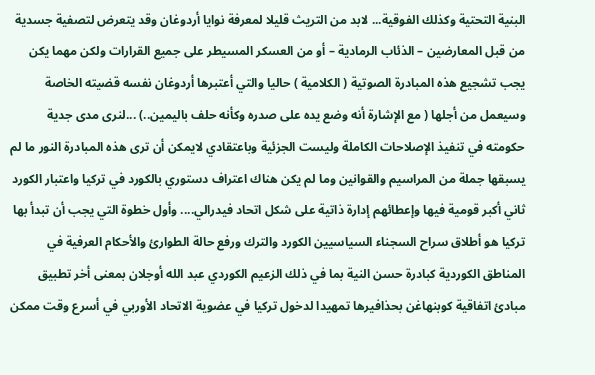البنية التحتية وكذلك الفوقية... لابد من التريث قليلا لمعرفة نوايا أردوغان وقد يتعرض لتصفية جسدية من قبل المعارضين – الذئاب الرمادية – أو من العسكر المسيطر على جميع القرارات ولكن مهما يكن يجب تشجيع هذه المبادرة الصوتية ( الكلامية ) حاليا والتي أعتبرها أردوغان نفسه قضيته الخاصة وسيعمل من أجلها ( مع الإشارة أنه وضع يده على صدره وكأنه حلف باليمين..) ...لنرى مدى جدية حكومته في تنفيذ الإصلاحات الكاملة وليست الجزئية وباعتقادي لايمكن أن ترى هذه المبادرة النور ما لم يسبقها جملة من المراسيم والقوانين وما لم يكن هناك اعتراف دستوري بالكورد في تركيا واعتبار الكورد ثاني أكبر قومية فيها وإعطائهم إدارة ذاتية على شكل اتحاد فيدرالي.... وأول خطوة التي يجب أن تبدأ بها تركيا هو أطلاق سراح السجناء السياسيين الكورد والترك ورفع حالة الطوارئ والأحكام العرفية في المناطق الكوردية كبادرة حسن النية بما في ذلك الزعيم الكوردي عبد الله أوجلان بمعنى أخر تطبيق مبادئ اتفاقية كوبنهاغن بحذافيرها تمهيدا لدخول تركيا في عضوية الاتحاد الأوربي في أسرع وقت ممكن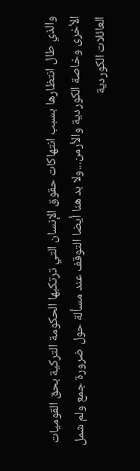والذي طال انتظارها بسبب انتهاكات حقوق الإنسان التي ترتكبها الحكومة التركية بحق القوميات الأخرى وخاصة الكوردية والأرمن...ولا بد هنا أيضا التوقف عند مسألة حول ضرورة جمع ولم شمل العائلات الكوردية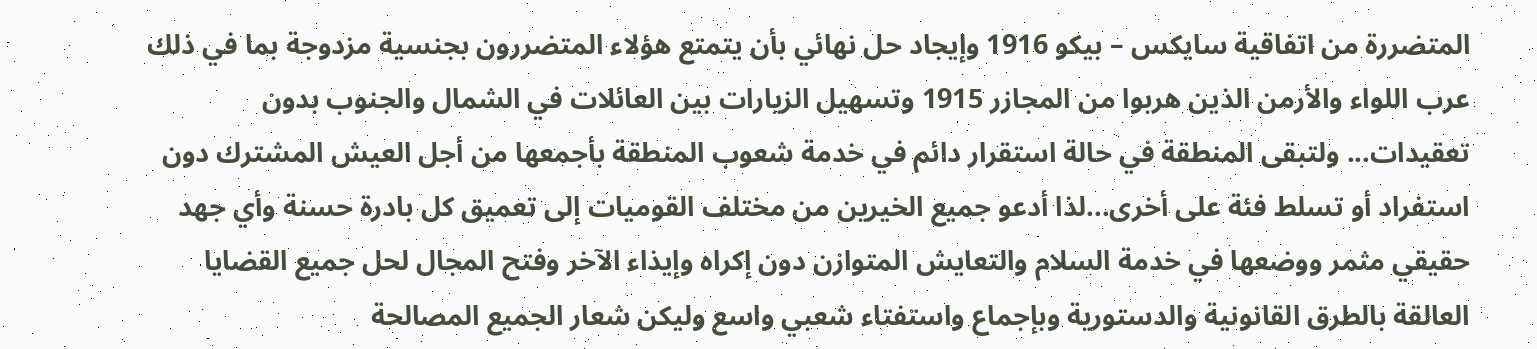المتضررة من اتفاقية سايكس – بيكو 1916 وإيجاد حل نهائي بأن يتمتع هؤلاء المتضررون بجنسية مزدوجة بما في ذلك عرب اللواء والأرمن الذين هربوا من المجازر 1915 وتسهيل الزيارات بين العائلات في الشمال والجنوب بدون تعقيدات... ولتبقى المنطقة في حالة استقرار دائم في خدمة شعوب المنطقة بأجمعها من أجل العيش المشترك دون استفراد أو تسلط فئة على أخرى...لذا أدعو جميع الخيرين من مختلف القوميات إلى تعميق كل بادرة حسنة وأي جهد حقيقي مثمر ووضعها في خدمة السلام والتعايش المتوازن دون إكراه وإيذاء الآخر وفتح المجال لحل جميع القضايا العالقة بالطرق القانونية والدستورية وبإجماع واستفتاء شعبي واسع وليكن شعار الجميع المصالحة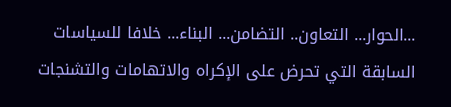...الحوار... التعاون.. التضامن... البناء... خلافا للسياسات السابقة التي تحرض على الإكراه والاتهامات والتشنجات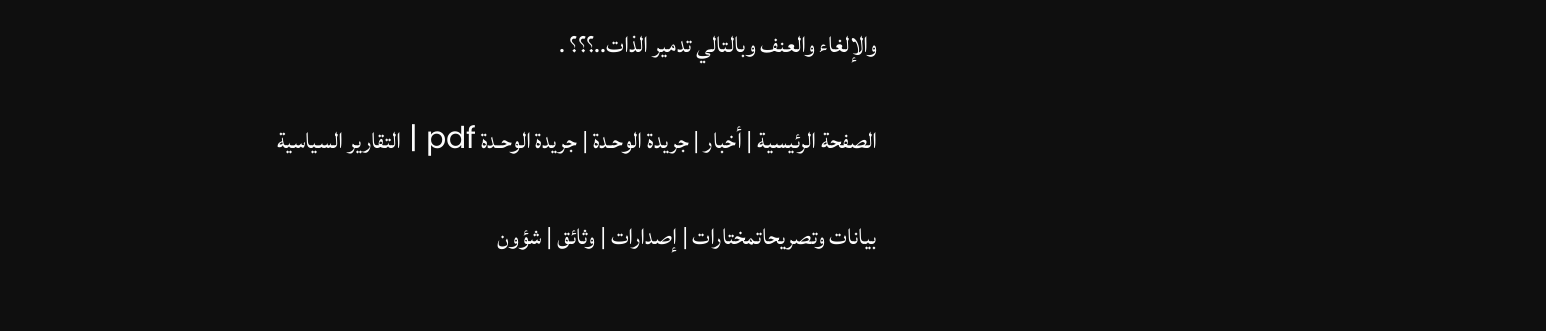والإلغاء والعنف وبالتالي تدمير الذات..؟؟؟ .

الصفحة الرئيسية | أخبار | جريدة الوحـدة | جريدة الوحـدة pdf | التقارير السياسية

بيانات وتصريحاتمختارات | إصدارات | وثائق | شؤون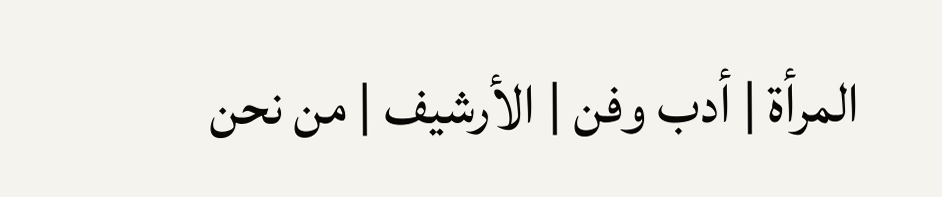المرأة | أدب وفن | الأرشيف | من نحن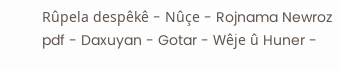Rûpela despêkê - Nûçe - Rojnama Newroz pdf - Daxuyan - Gotar - Wêje û Huner -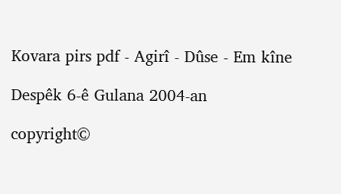Kovara pirs pdf - Agirî - Dûse - Em kîne

Despêk 6-ê Gulana 2004-an

copyright©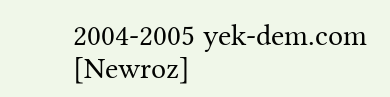2004-2005 yek-dem.com [Newroz]